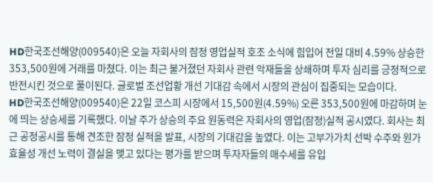HD한국조선해양(009540)은 오늘 자회사의 잠정 영업실적 호조 소식에 힘입어 전일 대비 4.59% 상승한 353,500원에 거래를 마쳤다. 이는 최근 불거졌던 자회사 관련 악재들을 상쇄하며 투자 심리를 긍정적으로 반전시킨 것으로 풀이된다. 글로벌 조선업황 개선 기대감 속에서 시장의 관심이 집중되는 모습이다.
HD한국조선해양(009540)은 22일 코스피 시장에서 15,500원(4.59%) 오른 353,500원에 마감하며 눈에 띄는 상승세를 기록했다. 이날 주가 상승의 주요 원동력은 자회사의 영업(잠정)실적 공시였다. 회사는 최근 공정공시를 통해 견조한 잠정 실적을 발표, 시장의 기대감을 높였다. 이는 고부가가치 선박 수주와 원가 효율성 개선 노력이 결실을 맺고 있다는 평가를 받으며 투자자들의 매수세를 유입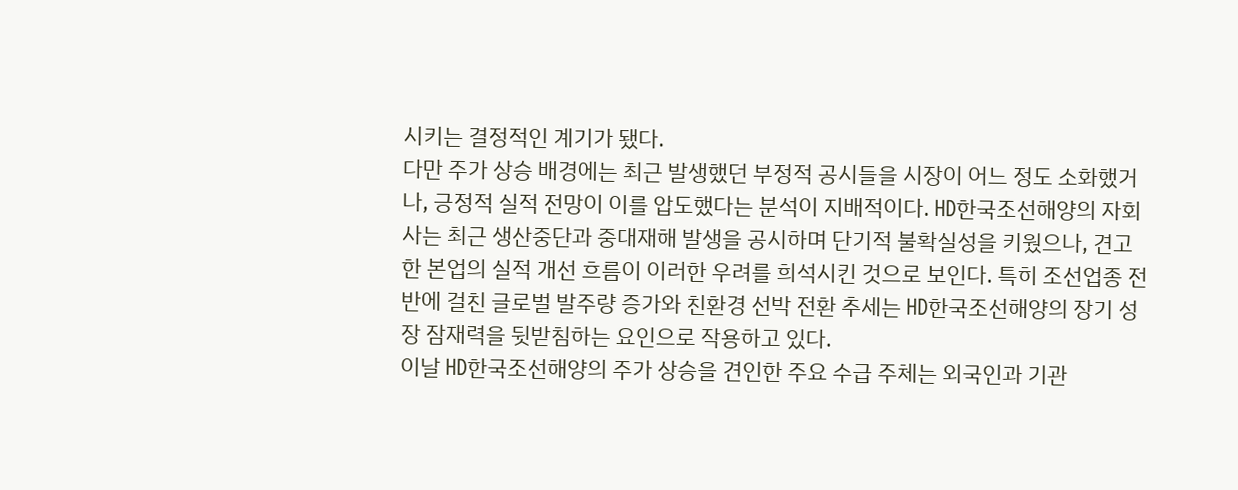시키는 결정적인 계기가 됐다.
다만 주가 상승 배경에는 최근 발생했던 부정적 공시들을 시장이 어느 정도 소화했거나, 긍정적 실적 전망이 이를 압도했다는 분석이 지배적이다. HD한국조선해양의 자회사는 최근 생산중단과 중대재해 발생을 공시하며 단기적 불확실성을 키웠으나, 견고한 본업의 실적 개선 흐름이 이러한 우려를 희석시킨 것으로 보인다. 특히 조선업종 전반에 걸친 글로벌 발주량 증가와 친환경 선박 전환 추세는 HD한국조선해양의 장기 성장 잠재력을 뒷받침하는 요인으로 작용하고 있다.
이날 HD한국조선해양의 주가 상승을 견인한 주요 수급 주체는 외국인과 기관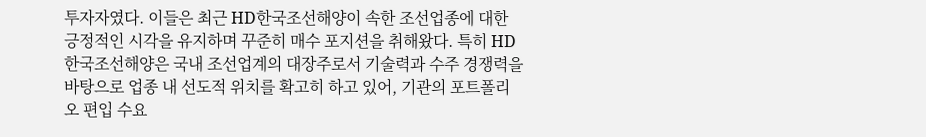투자자였다. 이들은 최근 HD한국조선해양이 속한 조선업종에 대한 긍정적인 시각을 유지하며 꾸준히 매수 포지션을 취해왔다. 특히 HD한국조선해양은 국내 조선업계의 대장주로서 기술력과 수주 경쟁력을 바탕으로 업종 내 선도적 위치를 확고히 하고 있어, 기관의 포트폴리오 편입 수요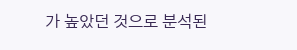가 높았던 것으로 분석된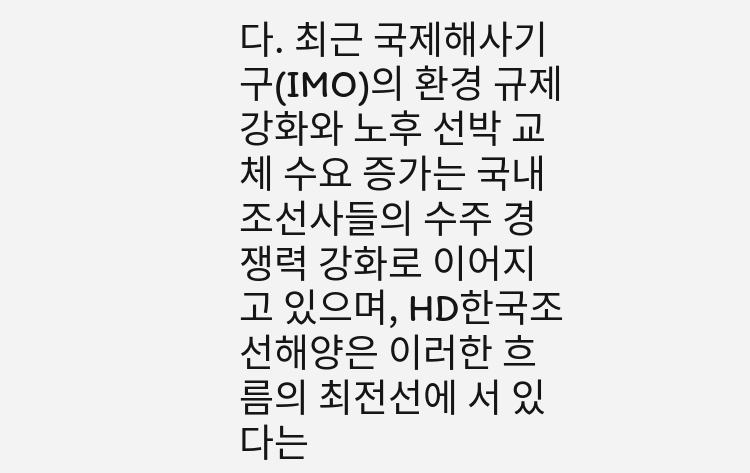다. 최근 국제해사기구(IMO)의 환경 규제 강화와 노후 선박 교체 수요 증가는 국내 조선사들의 수주 경쟁력 강화로 이어지고 있으며, HD한국조선해양은 이러한 흐름의 최전선에 서 있다는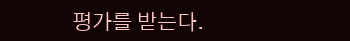평가를 받는다.